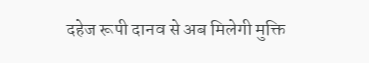दहेज रूपी दानव से अब मिलेगी मुक्ति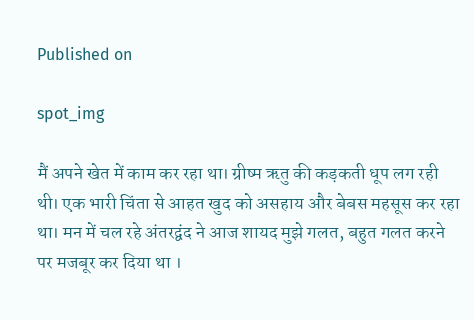Published on

spot_img

मैं अपने खेत में काम कर रहा था। ग्रीष्म ऋतु की कड़कती धूप लग रही थी। एक भारी चिंता से आहत खुद को असहाय और बेबस महसूस कर रहा था। मन में चल रहे अंतरद्वंद ने आज शायद मुझे गलत, बहुत गलत करने पर मजबूर कर दिया था ।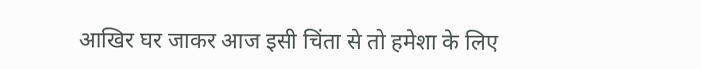आखिर घर जाकर आज इसी चिंता से तो हमेशा के लिए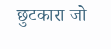छुटकारा जो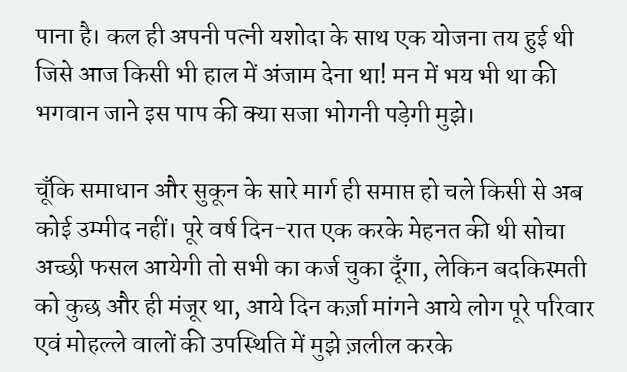पाना है। कल ही अपनी पत्नी यशोदा के साथ एक योजना तय हुई थी जिसे आज किसी भी हाल में अंजाम देना था! मन में भय भी था की भगवान जाने इस पाप की क्या सजा भोगनी पड़ेगी मुझे।

चूँकि समाधान और सुकून के सारे मार्ग ही समाप्त हो चले किसी से अब कोई उम्मीद नहीं। पूरे वर्ष दिन-रात एक करके मेहनत की थी सोचा अच्छी फसल आयेगी तो सभी का कर्ज चुका दूँगा, लेकिन बदकिस्मती को कुछ और ही मंजूर था, आये दिन कर्ज़ा मांगने आये लोग पूरे परिवार एवं मोहल्ले वालों की उपस्थिति में मुझे ज़लील करके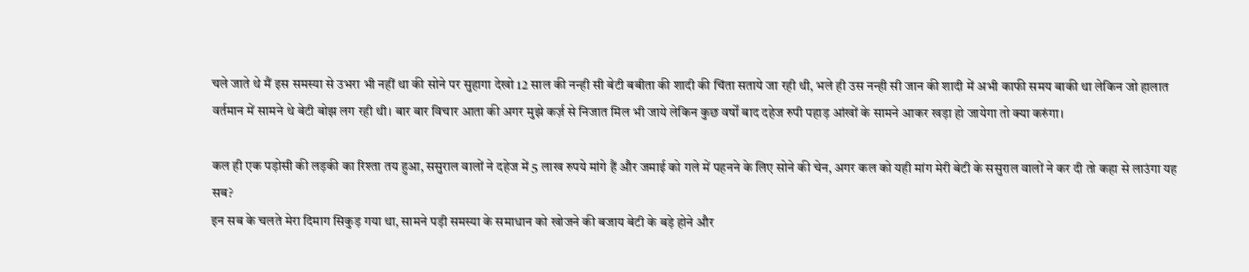चले जाते थे मैं इस समस्या से उभरा भी नहीं था की सोने पर सुहागा देखो 12 साल की नन्ही सी बेटी बबीता की शादी की चिंता सताये जा रही थी, भले ही उस नन्ही सी जान की शादी में अभी काफी समय बाकी था लेकिन जो हालात वर्तमान में सामने थे बेटी बोझ लग रही थी। बार बार विचार आता की अगर मुझे कर्ज़ से निजात मिल भी जाये लेकिन कुछ वर्षों बाद दहेज रुपी पहाड़ आंखों के सामने आकर खड़ा हो जायेगा तो क्या करुंगा।

कल ही एक पड़ोसी की लड़की का रिश्ता तय हुआ, ससुराल वालों ने दहेज में 5 लाख रुपये मांगे हैं और जमाई को गले में पहनने के लिए सोने की चेन, अगर कल को यही मांग मेरी बेटी के ससुराल वालों ने कर दी तो कहा से लाउंगा यह सब?
इन सब के चलते मेरा दिमाग सिकुड़ गया था, सामने पड़ी समस्या के समाधान को खोजने की बजाय बेटी के बड़े होने और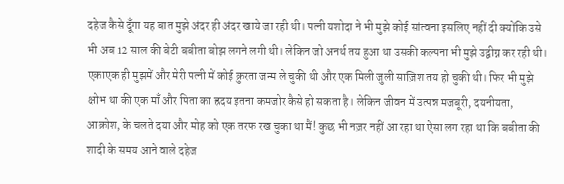दहेज कैसे दूँगा यह बात मुझे अंदर ही अंदर खाये जा रही थी। पत्नी यशोदा ने भी मुझे कोई सांत्वना इसलिए नहीं दी क्योंकि उसे भी अब 12 साल की बेटी बबीता बोझ लगने लगी थी। लेकिन जो अनर्थ तय हुआ था उसकी कल्पना भी मुझे उद्वीग्न कर रही थी। एकाएक ही मुझमें और मेरी पत्नी में कोई क्रुरता जन्म ले चुकी थी और एक मिली जुली साज़िश तय हो चुकी थी। फिर भी मुझे क्षोभ था की एक माँ और पिता का ह्रदय इतना कमजोर कैसे हो सकता है। लेकिन जीवन में उत्पन्न मजबूरी, दयनीयता, आक्रोश, के चलते दया और मोह को एक तरफ रख चुका था मैं! कुछ भी नज़र नहीं आ रहा था ऐसा लग रहा था कि बबीता की शादी के समय आने वाले दहेज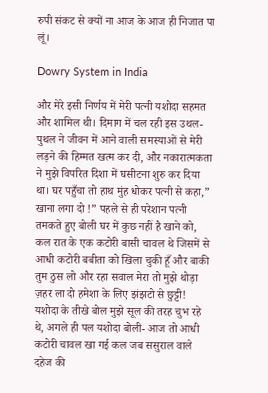रुपी संकट से क्यों ना आज के आज ही निजात पा लूं।

Dowry System in India

और मेरे इसी निर्णय में मेरी पत्नी यशोदा सहमत और शामिल थी। दिमाग में चल रही इस उथल-पुथल ने जीवन में आने वाली समस्याओं से मेरी लड़ने की हिम्मत खत्म कर दी, और नकारात्मकता ने मुझे विपरित दिशा में घसीटना शुरु कर दिया था। घर पहुँचा तो हाथ मुंह धोकर पत्नी से कहा,” खाना लगा दो !” पहले से ही परेशान पत्नी तमकते हुए बोली घर में कुछ नहीं है खाने को, कल रात के एक कटोरी बासी चावल थे जिसमें से आधी कटोरी बबीता को खिला चुकी हूँ और बाकी तुम ठुस लो और रहा सवाल मेरा तो मुझे थोड़ा ज़हर ला दो हमेशा के लिए झंझटो से छुट्टी!
यशोदा के तीखे बोल मुझे सूल की तरह चुभ रहे थे, अगले ही पल यशोदा बोली- आज तो आधी कटोरी चावल खा गई कल जब ससुराल वाले दहेज की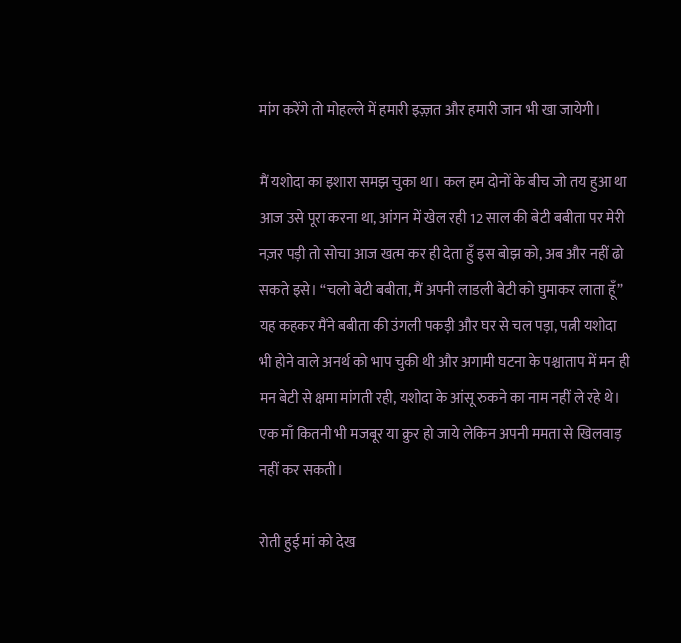मांग करेंगे तो मोहल्ले में हमारी इज़्ज़त और हमारी जान भी खा जायेगी।

मैं यशोदा का इशारा समझ चुका था। कल हम दोनों के बीच जो तय हुआ था आज उसे पूरा करना था, आंगन में खेल रही 12 साल की बेटी बबीता पर मेरी नज़र पड़ी तो सोचा आज खत्म कर ही देता हुँ इस बोझ को, अब और नहीं ढो सकते इसे। “चलो बेटी बबीता, मैं अपनी लाडली बेटी को घुमाकर लाता हूँ” यह कहकर मैंने बबीता की उंगली पकड़ी और घर से चल पड़ा, पत्नी यशोदा भी होने वाले अनर्थ को भाप चुकी थी और अगामी घटना के पश्चाताप में मन ही मन बेटी से क्षमा मांगती रही, यशोदा के आंसू रुकने का नाम नहीं ले रहे थे। एक माँ कितनी भी मजबूर या क्रुर हो जाये लेकिन अपनी ममता से खिलवाड़ नहीं कर सकती।

रोती हुई मां को देख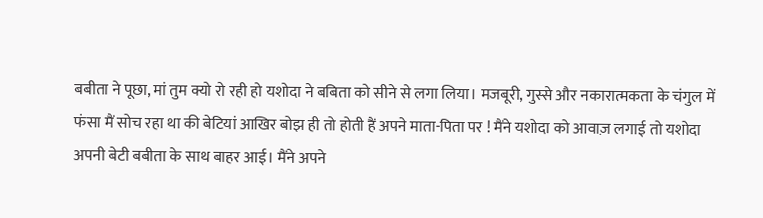बबीता ने पूछा, मां तुम क्यो रो रही हो यशोदा ने बबिता को सीने से लगा लिया। मजबूरी, गुस्से और नकारात्मकता के चंगुल में फंसा मैं सोच रहा था की बेटियां आखिर बोझ ही तो होती हैं अपने माता-पिता पर ! मैंने यशोदा को आवाज़ लगाई तो यशोदा अपनी बेटी बबीता के साथ बाहर आई। मैंने अपने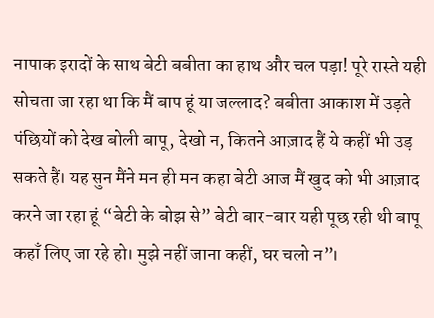नापाक इरादों के साथ बेटी बबीता का हाथ और चल पड़ा! पूरे रास्ते यही सोचता जा रहा था कि मैं बाप हूं या जल्लाद? बबीता आकाश में उड़ते पंछियों को देख बोली बापू, देखो न, कितने आज़ाद हैं ये कहीं भी उड़ सकते हैं। यह सुन मैंने मन ही मन कहा बेटी आज मैं खुद को भी आज़ाद करने जा रहा हूं “बेटी के बोझ से” बेटी बार-बार यही पूछ रही थी बापू कहाँ लिए जा रहे हो। मुझे नहीं जाना कहीं, घर चलो न”।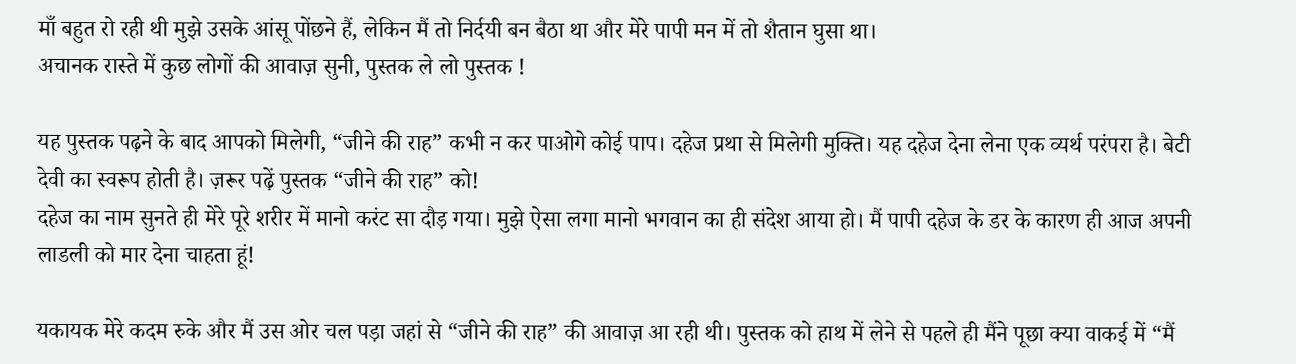माँ बहुत रो रही थी मुझे उसके आंसू पोंछने हैं, लेकिन मैं तो निर्दयी बन बैठा था और मेरे पापी मन में तो शैतान घुसा था।
अचानक रास्ते में कुछ लोगों की आवाज़ सुनी, पुस्तक ले लो पुस्तक !

यह पुस्तक पढ़ने के बाद आपको मिलेगी, “जीने की राह” कभी न कर पाओगे कोई पाप। दहेज प्रथा से मिलेगी मुक्ति। यह दहेज देना लेना एक व्यर्थ परंपरा है। बेटी देवी का स्वरूप होती है। ज़रूर पढ़ें पुस्तक “जीने की राह” को!
दहेज का नाम सुनते ही मेरे पूरे शरीर में मानो करंट सा दौड़ गया। मुझे ऐसा लगा मानो भगवान का ही संदेश आया हो। मैं पापी दहेज के डर के कारण ही आज अपनी लाडली को मार देना चाहता हूं!

यकायक मेरे कदम रुके और मैं उस ओर चल पड़ा जहां से “जीने की राह” की आवाज़ आ रही थी। पुस्तक को हाथ में लेने से पहले ही मैंने पूछा क्या वाकई में “मैं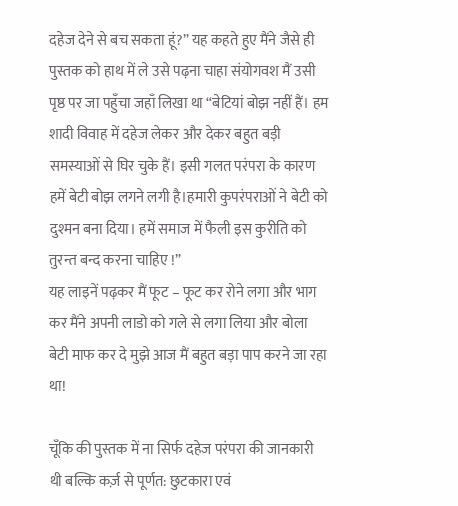दहेज देने से बच सकता हूं?” यह कहते हुए मैंने जैसे ही पुस्तक को हाथ में ले उसे पढ़ना चाहा संयोगवश मैं उसी पृष्ठ पर जा पहुँचा जहाँ लिखा था “बेटियां बोझ नहीं हैं। हम शादी विवाह में दहेज लेकर और देकर बहुत बड़ी समस्याओं से घिर चुके हैं। इसी गलत परंपरा के कारण हमें बेटी बोझ लगने लगी है।हमारी कुपरंपराओं ने बेटी को दुश्मन बना दिया। हमें समाज में फैली इस कुरीति को तुरन्त बन्द करना चाहिए !”
यह लाइनें पढ़कर मैं फूट – फूट कर रोने लगा और भाग कर मैंने अपनी लाडो को गले से लगा लिया और बोला बेटी माफ कर दे मुझे आज मैं बहुत बड़ा पाप करने जा रहा था!

चूँकि की पुस्तक में ना सिर्फ दहेज परंपरा की जानकारी थी बल्कि कर्ज़ से पूर्णत: छुटकारा एवं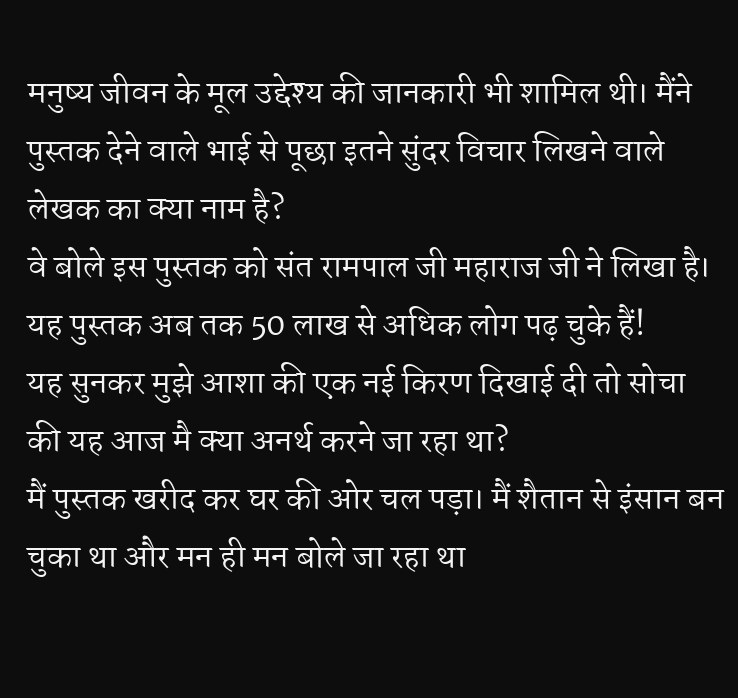मनुष्य जीवन के मूल उद्देश्य की जानकारी भी शामिल थी। मैंने पुस्तक देने वाले भाई से पूछा इतने सुंदर विचार लिखने वाले लेखक का क्या नाम है?
वे बोले इस पुस्तक को संत रामपाल जी महाराज जी ने लिखा है। यह पुस्तक अब तक 50 लाख से अधिक लोग पढ़ चुके हैं!
यह सुनकर मुझे आशा की एक नई किरण दिखाई दी तो सोचा की यह आज मै क्या अनर्थ करने जा रहा था?
मैं पुस्तक खरीद कर घर की ओर चल पड़ा। मैं शैतान से इंसान बन चुका था और मन ही मन बोले जा रहा था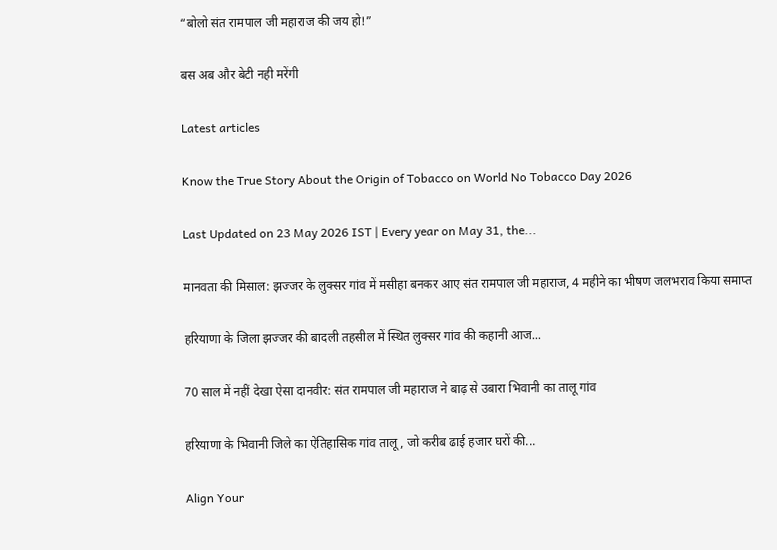“बोलो संत रामपाल जी महाराज की जय हो!”

बस अब और बेटी नही मरेंगी

Latest articles

Know the True Story About the Origin of Tobacco on World No Tobacco Day 2026

Last Updated on 23 May 2026 IST | Every year on May 31, the...

मानवता की मिसाल: झज्जर के लुक्सर गांव में मसीहा बनकर आए संत रामपाल जी महाराज, 4 महीने का भीषण जलभराव किया समाप्त

हरियाणा के जिला झज्जर की बादली तहसील में स्थित लुक्सर गांव की कहानी आज...

70 साल में नहीं देखा ऐसा दानवीर: संत रामपाल जी महाराज ने बाढ़ से उबारा भिवानी का तालू गांव

हरियाणा के भिवानी जिले का ऐतिहासिक गांव तालू, जो करीब ढाई हजार घरों की...

Align Your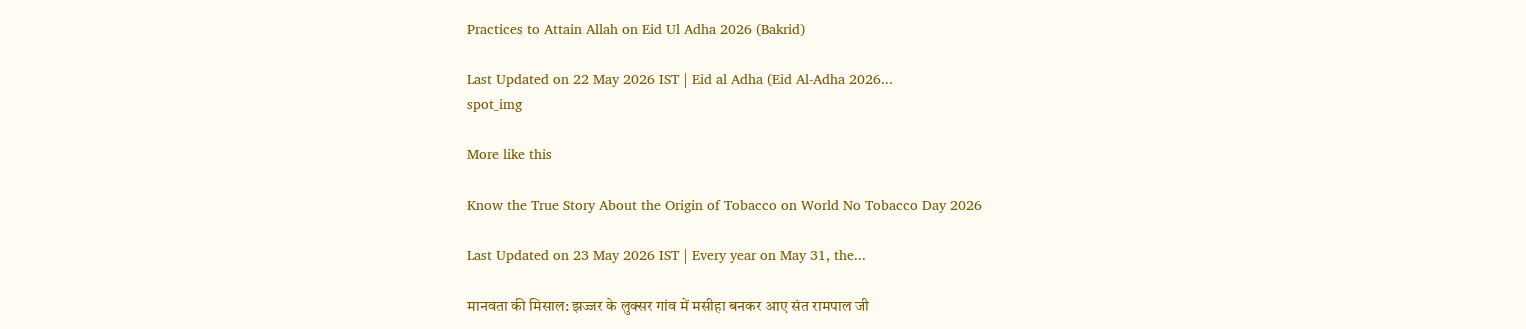Practices to Attain Allah on Eid Ul Adha 2026 (Bakrid)

Last Updated on 22 May 2026 IST | Eid al Adha (Eid Al-Adha 2026...
spot_img

More like this

Know the True Story About the Origin of Tobacco on World No Tobacco Day 2026

Last Updated on 23 May 2026 IST | Every year on May 31, the...

मानवता की मिसाल: झज्जर के लुक्सर गांव में मसीहा बनकर आए संत रामपाल जी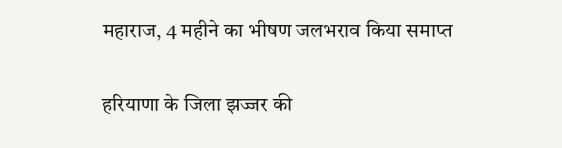महाराज, 4 महीने का भीषण जलभराव किया समाप्त

हरियाणा के जिला झज्जर की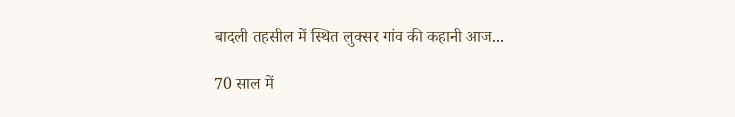बादली तहसील में स्थित लुक्सर गांव की कहानी आज...

70 साल में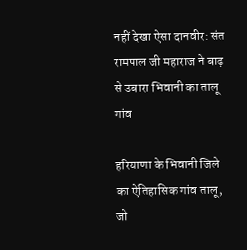नहीं देखा ऐसा दानवीर: संत रामपाल जी महाराज ने बाढ़ से उबारा भिवानी का तालू गांव

हरियाणा के भिवानी जिले का ऐतिहासिक गांव तालू, जो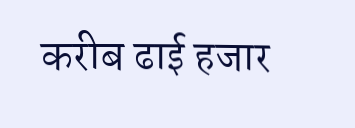करीब ढाई हजार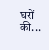घरों की...